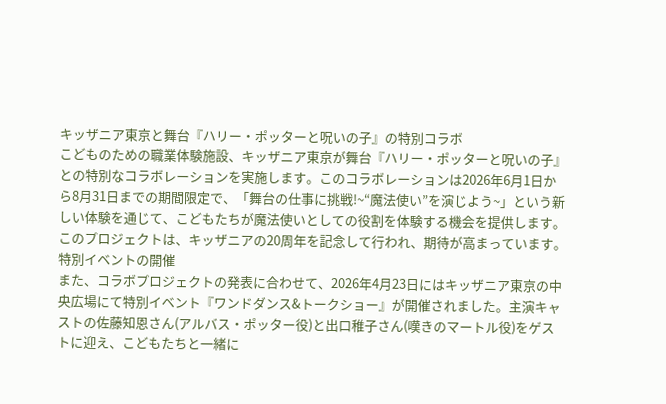キッザニア東京と舞台『ハリー・ポッターと呪いの子』の特別コラボ
こどものための職業体験施設、キッザニア東京が舞台『ハリー・ポッターと呪いの子』との特別なコラボレーションを実施します。このコラボレーションは2026年6月1日から8月31日までの期間限定で、「舞台の仕事に挑戦!~“魔法使い”を演じよう~」という新しい体験を通じて、こどもたちが魔法使いとしての役割を体験する機会を提供します。このプロジェクトは、キッザニアの20周年を記念して行われ、期待が高まっています。
特別イベントの開催
また、コラボプロジェクトの発表に合わせて、2026年4月23日にはキッザニア東京の中央広場にて特別イベント『ワンドダンス&トークショー』が開催されました。主演キャストの佐藤知恩さん(アルバス・ポッター役)と出口稚子さん(嘆きのマートル役)をゲストに迎え、こどもたちと一緒に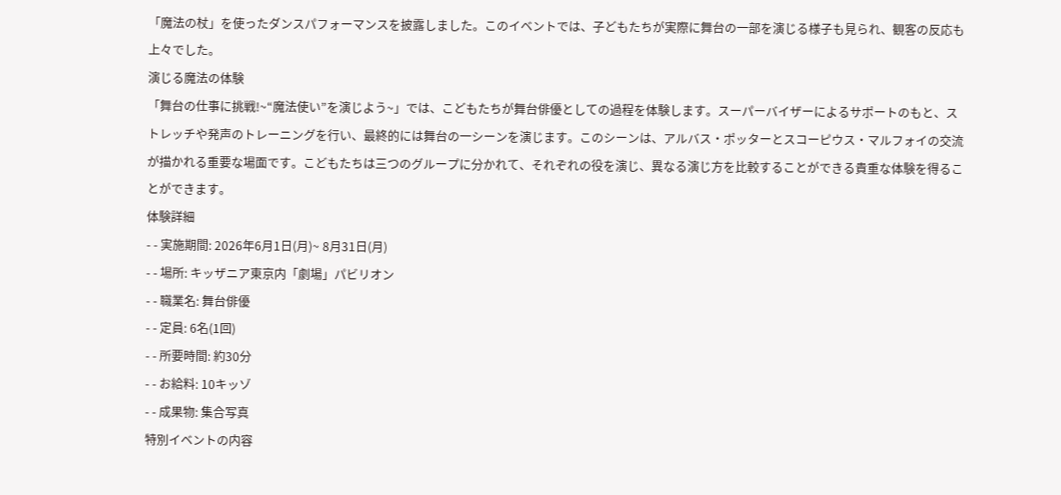「魔法の杖」を使ったダンスパフォーマンスを披露しました。このイベントでは、子どもたちが実際に舞台の一部を演じる様子も見られ、観客の反応も上々でした。
演じる魔法の体験
「舞台の仕事に挑戦!~“魔法使い”を演じよう~」では、こどもたちが舞台俳優としての過程を体験します。スーパーバイザーによるサポートのもと、ストレッチや発声のトレーニングを行い、最終的には舞台の一シーンを演じます。このシーンは、アルバス・ポッターとスコーピウス・マルフォイの交流が描かれる重要な場面です。こどもたちは三つのグループに分かれて、それぞれの役を演じ、異なる演じ方を比較することができる貴重な体験を得ることができます。
体験詳細
- - 実施期間: 2026年6月1日(月)~ 8月31日(月)
- - 場所: キッザニア東京内「劇場」パビリオン
- - 職業名: 舞台俳優
- - 定員: 6名(1回)
- - 所要時間: 約30分
- - お給料: 10キッゾ
- - 成果物: 集合写真
特別イベントの内容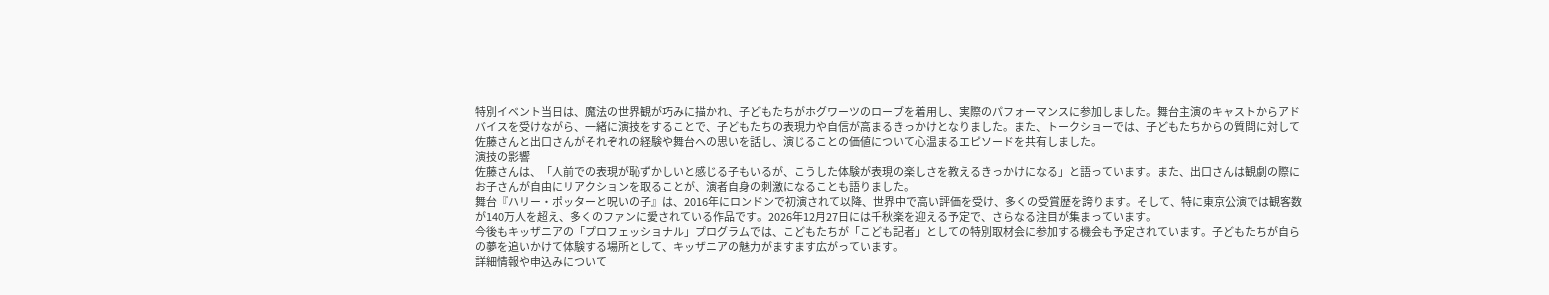特別イベント当日は、魔法の世界観が巧みに描かれ、子どもたちがホグワーツのローブを着用し、実際のパフォーマンスに参加しました。舞台主演のキャストからアドバイスを受けながら、一緒に演技をすることで、子どもたちの表現力や自信が高まるきっかけとなりました。また、トークショーでは、子どもたちからの質問に対して佐藤さんと出口さんがそれぞれの経験や舞台への思いを話し、演じることの価値について心温まるエピソードを共有しました。
演技の影響
佐藤さんは、「人前での表現が恥ずかしいと感じる子もいるが、こうした体験が表現の楽しさを教えるきっかけになる」と語っています。また、出口さんは観劇の際にお子さんが自由にリアクションを取ることが、演者自身の刺激になることも語りました。
舞台『ハリー・ポッターと呪いの子』は、2016年にロンドンで初演されて以降、世界中で高い評価を受け、多くの受賞歴を誇ります。そして、特に東京公演では観客数が140万人を超え、多くのファンに愛されている作品です。2026年12月27日には千秋楽を迎える予定で、さらなる注目が集まっています。
今後もキッザニアの「プロフェッショナル」プログラムでは、こどもたちが「こども記者」としての特別取材会に参加する機会も予定されています。子どもたちが自らの夢を追いかけて体験する場所として、キッザニアの魅力がますます広がっています。
詳細情報や申込みについて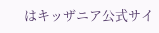はキッザニア公式サイ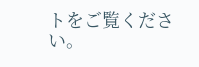トをご覧ください。